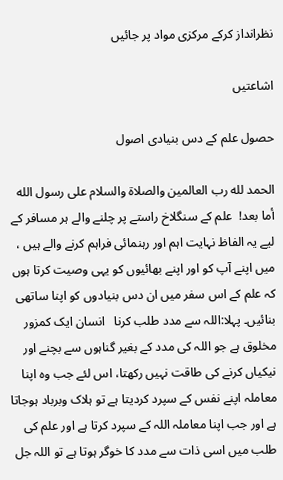نظرانداز کرکے مرکزی مواد پر جائیں

اشاعتیں

حصول علم کے دس بنیادی اصول

الحمد لله رب العالمين والصلاة والسلام على رسول الله أما بعد!  علم کے سنگلاخ راستے پر چلنے والے ہر مسافر کے لیے یہ الفاظ نہایت اہم اور رہنمائی فراہم کرنے والے ہیں ، میں اپنے آپ کو اور اپنے بھائیوں کو یہی وصیت کرتا ہوں کہ علم کے اس سفر میں ان دس بنیادوں کو اپنا ساتھی بنائیں۔ پہلا:اللہ سے مدد طلب کرنا   انسان ایک کمزور مخلوق ہے جو اللہ کی مدد کے بغیر گناہوں سے بچنے اور نیکیاں کرنے کی طاقت نہیں رکھتا، اس لئے جب وہ اپنا معاملہ اپنے نفس کے سپرد کردیتا ہے تو ہلاک وبرباد ہوجاتا ہے اور جب اپنا معاملہ اللہ کے سپرد کرتا ہے اور علم کی طلب میں اسی ذات سے مدد کا خوگر ہوتا ہے تو اللہ جل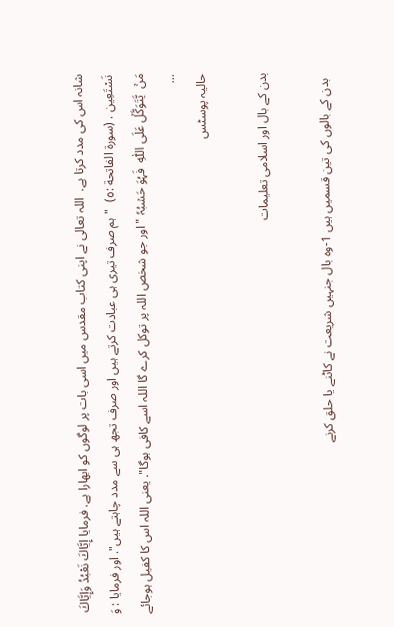شانہ اس کی مدد کرتا ہے.  اللہ تعالی نے اپنی کتاب مقدس میں اسی بات پر لوگوں کو ابھارا ہے. فرمایا إِيَّاكَ نَعْبُدُ وَإِيَّاكَ نَسْتَعِين . (سورۃ الفاتحة :٥)  "ہم صرف تیری ہی عبادت کرتے ہیں اور صرف تجھ ہی سے مدد چاہتے ہیں". اور فرمایا : وَ مَنۡ  یَّتَوَکَّلۡ عَلَی اللّٰہِ  فَہُوَ حَسۡبُہٗ "اور جو شخص اللہ پر توکل کرے گا اللہ اسے کافی ہوگا". یعنی اللہ اس کا کفیل ہوجائے ...
حالیہ پوسٹس

بدن کے بال اور اسلامی تعلیمات

  بدن کے بالوں کی تین قسمیں ہیں 1-وہ بال جنہیں شریعت نے کاٹنے یا حلق کرنے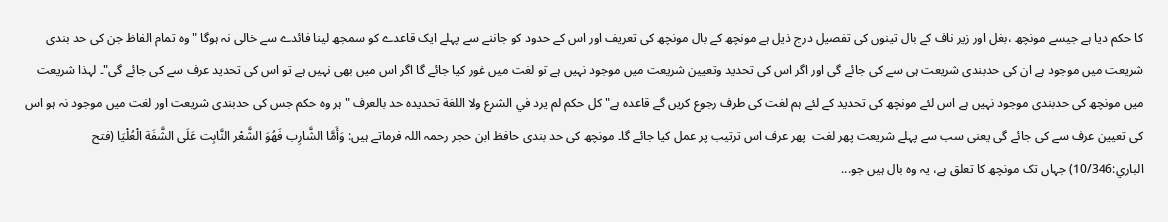کا حکم دیا ہے جیسے مونچھ ،بغل اور زیر ناف کے بال تینوں کی تفصیل درج ذیل ہے مونچھ کے بال مونچھ کی تعریف اور اس کے حدود کو جاننے سے پہلے ایک قاعدے کو سمجھ لینا فائدے سے خالی نہ ہوگا "وہ تمام الفاظ جن کی حد بندی شریعت میں موجود ہے ان کی حدبندی شریعت ہی سے کی جائے گی اور اگر اس کی تحدید وتعیین شریعت میں موجود نہیں ہے تو لغت میں غور کیا جائے گا اگر اس میں بھی نہیں ہے تو اس کی تحدید عرف سے کی جائے گی"۔ لہذا شریعت میں مونچھ کی حدبندی موجود نہیں ہے اس لئے مونچھ کی تحدید کے لئے ہم لغت کی طرف رجوع کریں گے قاعدہ ہے"كل حكم لم يرد في الشرع ولا اللغة تحديده حد بالعرف " ہر وہ حکم جس کی حدبندی شریعت اور لغت میں موجود نہ ہو اس کی تعیین عرف سے کی جائے گی یعنی سب سے پہلے شریعت پھر لغت  پھر عرف اس ترتیب پر عمل کیا جائے گا۔ مونچھ کی حد بندی حافظ ابن حجر رحمہ اللہ فرماتے ہیں: وَأَمَّا الشَّارِب فَهُوَ الشَّعْر النَّابِت عَلَى الشَّفَة الْعُلْيَا (فتح الباري:10/346) جہاں تک مونچھ کا تعلق ہے، یہ وہ بال ہیں جو...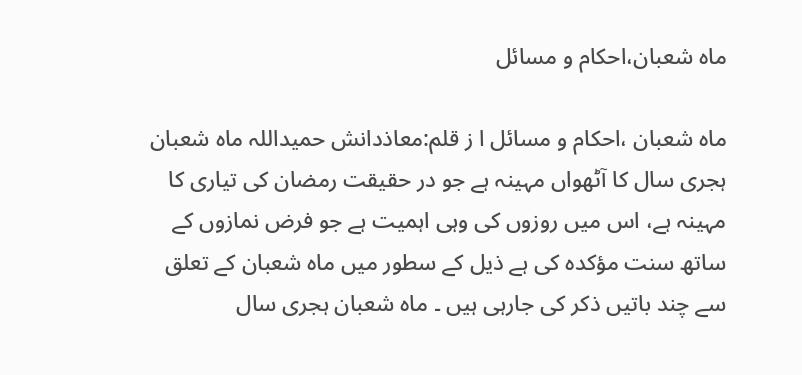ماہ شعبان،احکام و مسائل

ماہ شعبان ،احکام و مسائل ا ز قلم:معاذدانش حمیداللہ ماہ شعبان ہجری سال کا آٹھواں مہینہ ہے جو در حقیقت رمضان کی تیاری کا مہینہ ہے، اس میں روزوں کی وہی اہمیت ہے جو فرض نمازوں کے ساتھ سنت مؤکدہ کی ہے ذیل کے سطور میں ماہ شعبان کے تعلق سے چند باتیں ذکر کی جارہی ہیں ۔ ماہ شعبان ہجری سال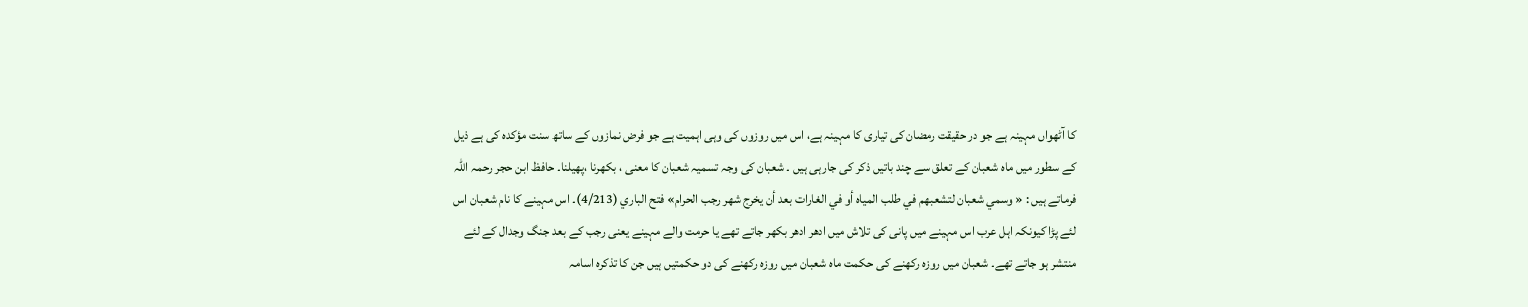کا آٹھواں مہینہ ہے جو در حقیقت رمضان کی تیاری کا مہینہ ہے، اس میں روزوں کی وہی اہمیت ہے جو فرض نمازوں کے ساتھ سنت مؤکدہ کی ہے ذیل کے سطور میں ماہ شعبان کے تعلق سے چند باتیں ذکر کی جارہی ہیں ۔ شعبان کی وجہ تسمیہ شعبان کا معنی ، بکھرنا ،پھیلنا۔ حافظ ابن حجر رحمہ اللہ فرماتے ہیں : « وسمي شعبان لتشعبهم في طلب المياه أو في الغارات بعد أن يخرج شهر رجب الحرام» فتح الباري (4/213)۔ اس مہینے کا نام شعبان اس لئے پڑا کیونکہ اہل عرب اس مہینے میں پانی کی تلاش میں ادھر ادھر بکھر جاتے تھے یا حرمت والے مہینے یعنی رجب کے بعد جنگ وجدال کے لئے منتشر ہو جاتے تھے۔ شعبان میں روزہ رکھنے کی حکمت ماہ شعبان میں روزہ رکھنے کی دو حکمتیں ہیں جن کا تذکرہ اسامہ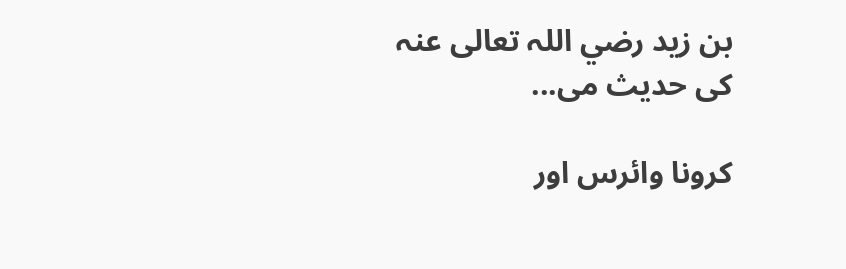بن زيد رضي اللہ تعالی عنہ کی حدیث می...

کرونا وائرس اور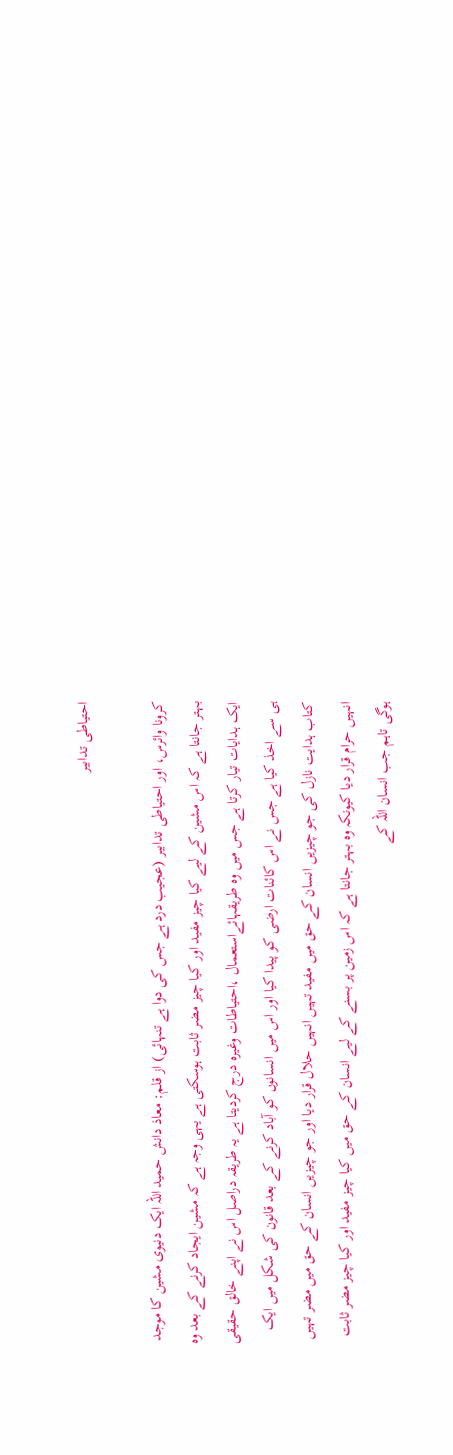احتیاطی تدابیر

کرونا وائرس، اور احتیاطی تدابیر (عجیب درد ہے جس کی دوا ہے تنہائی) از قلم: معاذ دانش حمید اللہ ایک دنیوی مشین کا موجد بہتر جانتا ہے کہ اس مشین کے لیے کیا چیز مفید اور کیا چیز مضر ثابت ہوسکتی ہے یہی وجہ ہے کہ مشین ایجاد کرنے کے بعد وہ ایک ہدایات تیار کرتا ہے جس میں وہ طریقہائےاستعمال ،احتیاطات وغیرہ درج کردیتا ہے یہ طریقہ دراصل اس نے اپنے خالق حقیقی ہی سے اخذ کیا ہے جس نے اس کائنات ارضی کو پیدا کیا اور اس میں انسانوں کو آباد کرنے کے بعد قانون کی شکل میں ایک کتاب ہدایت نازل کی جو چیزیں انسان کے حق میں مفید تہیں انہیں حلال قرار دیا اور جو چیزیں انسان کے حق میں مضر تہیں انہیں حرام قرار دیا کیونکہ وہ بہتر جانتا ہے کہ اس زمین پر بسنے کے لیے انسان کے حق میں کیا چیز مفید اور کیا چیز مضر ثابت ہوگی تاہم جب انسان اللہ کے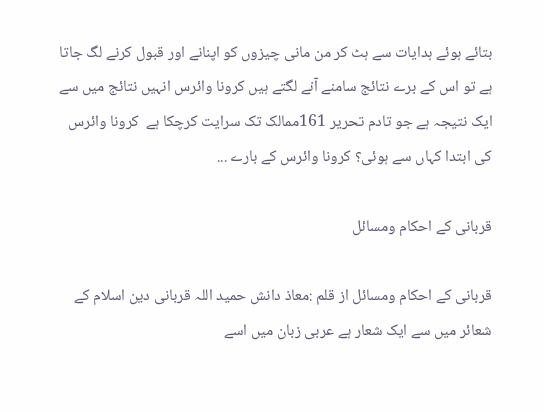بتائے ہوئے ہدایات سے ہٹ کر من مانی چیزوں کو اپنانے اور قبول کرنے لگ جاتا ہے تو اس کے برے نتائج سامنے آنے لگتے ہیں کرونا وائرس انہیں نتائج میں سے ایک نتیجہ ہے جو تادم تحریر 161ممالک تک سرایت کرچکا ہے  کرونا وائرس کی ابتدا کہاں سے ہوئی؟ کرونا وائرس کے بارے ...

قربانی کے احکام ومسائل

قربانی کے احکام ومسائل از قلم :معاذ دانش حمید اللہ قربانی دین اسلام کے شعائر میں سے ایک شعار ہے عربی زبان میں اسے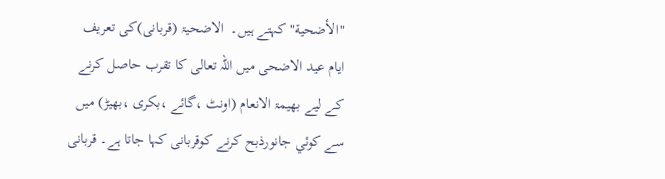"الأضحية" کہتے ہیں۔  الاضحيۃ (قربانی)کی تعریف   ایام عید الاضحی میں اللہ تعالی کا تقرب حاصل کرنے کے لیے بھیمۃ الانعام (اونٹ ،گائے ،بکری ،بھیڑ) میں سے کوئي جانورذبح کرنے کوقربانی کہا جاتا ہے۔ قربانی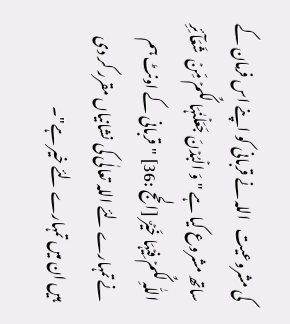کی مشروعیت   اللہ نے قربانی کو اپنے اس فرمان کے ساتھ مشروع کیا ہے "وَ الۡبُدۡنَ جَعَلۡنٰہَا لَکُمۡ مِّنۡ  شَعَآئِرِ اللّٰہِ لَکُمۡ فِیۡہَا خَیۡرٌ [الحج :36] "قربانی کے اونٹ ہم نے تمہارے لئے اللہ تعالٰی کی نشانیاں مقرر کر دی ہیں ان میں تمہارے لئے خیر ہے"۔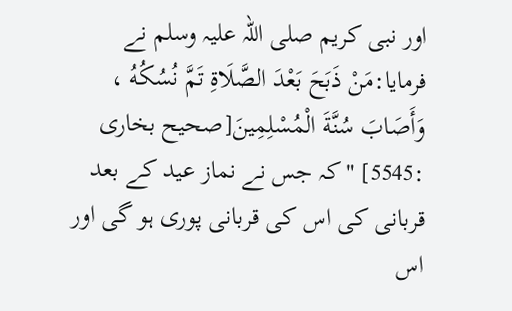اور نبی کریم صلی اللہ علیہ وسلم نے فرمایا:مَنْ ذَبَحَ بَعْدَ الصَّلَاةِ تَمَّ نُسُكُهُ ، وَأَصَابَ سُنَّةَ الْمُسْلِمِينَ[صحیح بخاری :5545] "کہ جس نے نماز عید کے بعد قربانی کی اس کی قربانی پوری ہو گی اور اس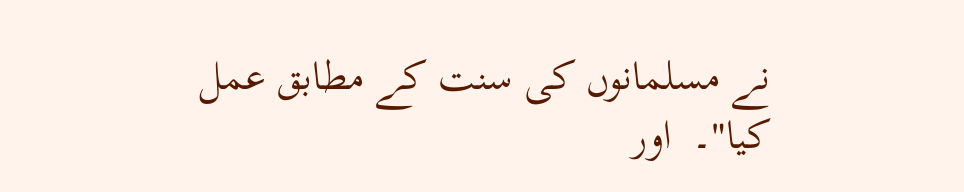نے مسلمانوں کی سنت کے مطابق عمل کیا"۔  اور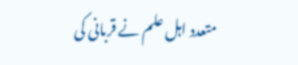متعدد اہل علم نے قربانی کی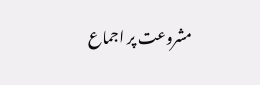مشروعت پر اجماع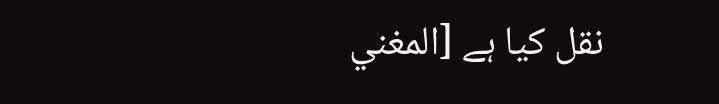نقل کیا ہے [المغني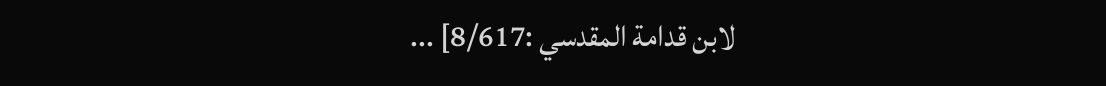لابن قدامة المقدسي :8/617] ...